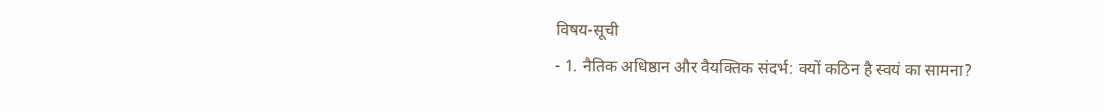विषय-सूची
- 1. नैतिक अधिष्ठान और वैयक्तिक संदर्भ: क्यों कठिन है स्वयं का सामना?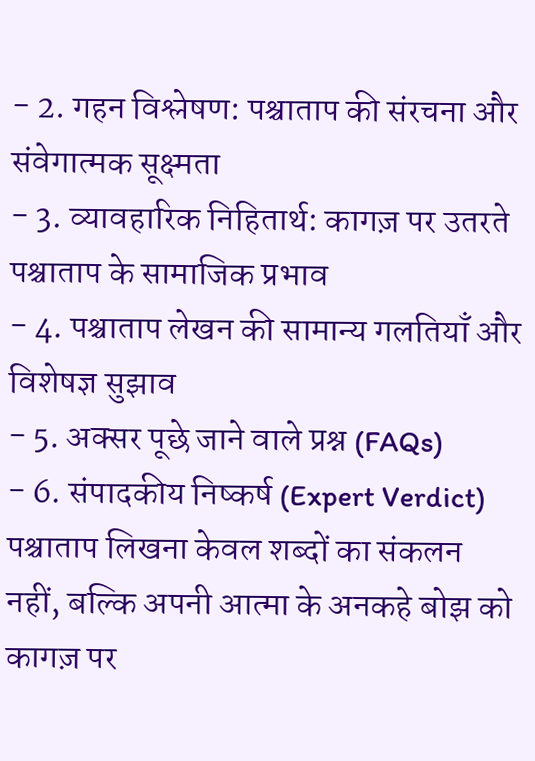- 2. गहन विश्लेषण: पश्चाताप की संरचना और संवेगात्मक सूक्ष्मता
- 3. व्यावहारिक निहितार्थ: कागज़ पर उतरते पश्चाताप के सामाजिक प्रभाव
- 4. पश्चाताप लेखन की सामान्य गलतियाँ और विशेषज्ञ सुझाव
- 5. अक्सर पूछे जाने वाले प्रश्न (FAQs)
- 6. संपादकीय निष्कर्ष (Expert Verdict)
पश्चाताप लिखना केवल शब्दों का संकलन नहीं, बल्कि अपनी आत्मा के अनकहे बोझ को कागज़ पर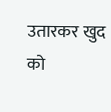उतारकर खुद को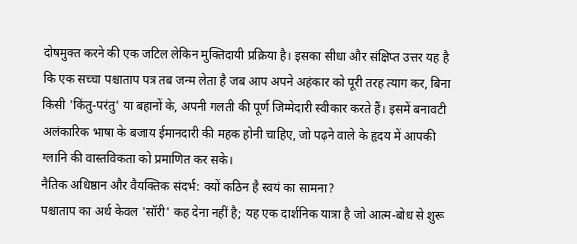दोषमुक्त करने की एक जटिल लेकिन मुक्तिदायी प्रक्रिया है। इसका सीधा और संक्षिप्त उत्तर यह है कि एक सच्चा पश्चाताप पत्र तब जन्म लेता है जब आप अपने अहंकार को पूरी तरह त्याग कर, बिना किसी 'किंतु-परंतु' या बहानों के, अपनी गलती की पूर्ण जिम्मेदारी स्वीकार करते हैं। इसमें बनावटी अलंकारिक भाषा के बजाय ईमानदारी की महक होनी चाहिए, जो पढ़ने वाले के हृदय में आपकी ग्लानि की वास्तविकता को प्रमाणित कर सके।
नैतिक अधिष्ठान और वैयक्तिक संदर्भ: क्यों कठिन है स्वयं का सामना?
पश्चाताप का अर्थ केवल 'सॉरी' कह देना नहीं है; यह एक दार्शनिक यात्रा है जो आत्म-बोध से शुरू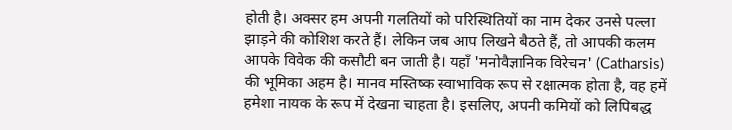होती है। अक्सर हम अपनी गलतियों को परिस्थितियों का नाम देकर उनसे पल्ला झाड़ने की कोशिश करते हैं। लेकिन जब आप लिखने बैठते हैं, तो आपकी कलम आपके विवेक की कसौटी बन जाती है। यहाँ 'मनोवैज्ञानिक विरेचन' (Catharsis) की भूमिका अहम है। मानव मस्तिष्क स्वाभाविक रूप से रक्षात्मक होता है, वह हमें हमेशा नायक के रूप में देखना चाहता है। इसलिए, अपनी कमियों को लिपिबद्ध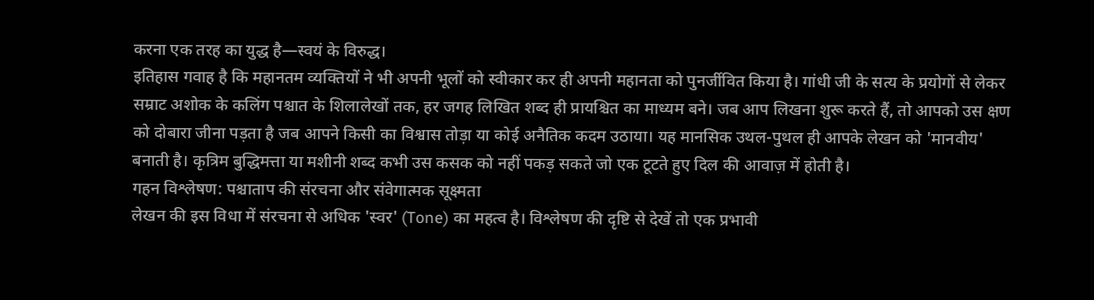करना एक तरह का युद्ध है—स्वयं के विरुद्ध।
इतिहास गवाह है कि महानतम व्यक्तियों ने भी अपनी भूलों को स्वीकार कर ही अपनी महानता को पुनर्जीवित किया है। गांधी जी के सत्य के प्रयोगों से लेकर सम्राट अशोक के कलिंग पश्चात के शिलालेखों तक, हर जगह लिखित शब्द ही प्रायश्चित का माध्यम बने। जब आप लिखना शुरू करते हैं, तो आपको उस क्षण को दोबारा जीना पड़ता है जब आपने किसी का विश्वास तोड़ा या कोई अनैतिक कदम उठाया। यह मानसिक उथल-पुथल ही आपके लेखन को 'मानवीय' बनाती है। कृत्रिम बुद्धिमत्ता या मशीनी शब्द कभी उस कसक को नहीं पकड़ सकते जो एक टूटते हुए दिल की आवाज़ में होती है।
गहन विश्लेषण: पश्चाताप की संरचना और संवेगात्मक सूक्ष्मता
लेखन की इस विधा में संरचना से अधिक 'स्वर' (Tone) का महत्व है। विश्लेषण की दृष्टि से देखें तो एक प्रभावी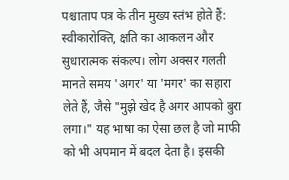पश्चाताप पत्र के तीन मुख्य स्तंभ होते हैं: स्वीकारोक्ति, क्षति का आकलन और सुधारात्मक संकल्प। लोग अक्सर गलती मानते समय 'अगर' या 'मगर' का सहारा लेते हैं, जैसे "मुझे खेद है अगर आपको बुरा लगा।" यह भाषा का ऐसा छल है जो माफी को भी अपमान में बदल देता है। इसकी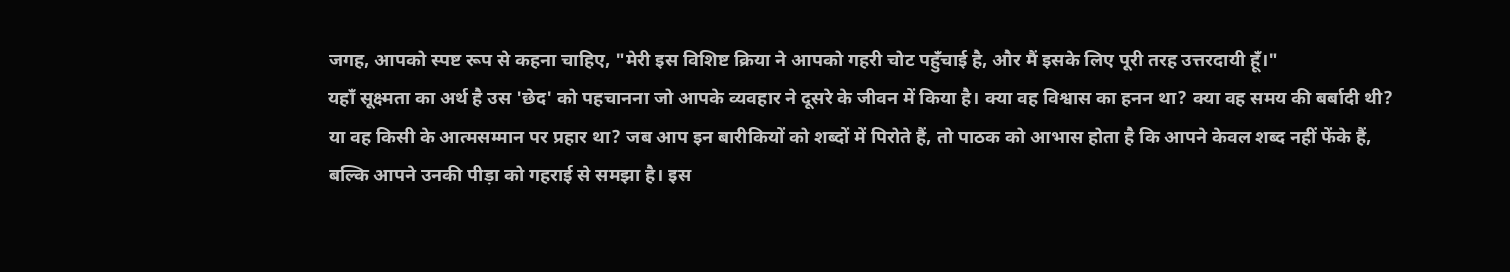जगह, आपको स्पष्ट रूप से कहना चाहिए, "मेरी इस विशिष्ट क्रिया ने आपको गहरी चोट पहुँचाई है, और मैं इसके लिए पूरी तरह उत्तरदायी हूँ।"
यहाँ सूक्ष्मता का अर्थ है उस 'छेद' को पहचानना जो आपके व्यवहार ने दूसरे के जीवन में किया है। क्या वह विश्वास का हनन था? क्या वह समय की बर्बादी थी? या वह किसी के आत्मसम्मान पर प्रहार था? जब आप इन बारीकियों को शब्दों में पिरोते हैं, तो पाठक को आभास होता है कि आपने केवल शब्द नहीं फेंके हैं, बल्कि आपने उनकी पीड़ा को गहराई से समझा है। इस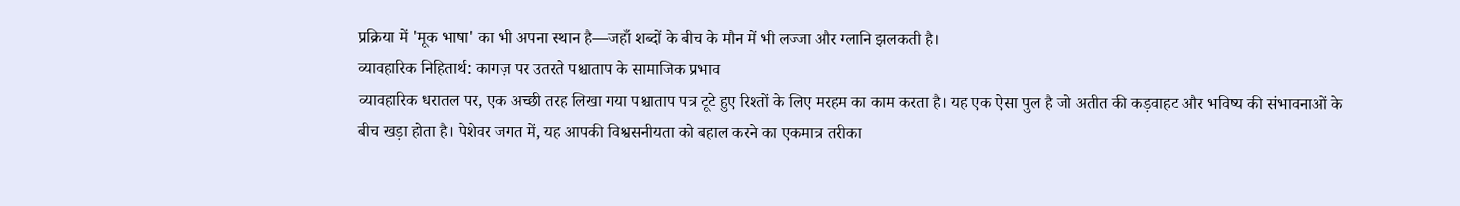प्रक्रिया में 'मूक भाषा' का भी अपना स्थान है—जहाँ शब्दों के बीच के मौन में भी लज्जा और ग्लानि झलकती है।
व्यावहारिक निहितार्थ: कागज़ पर उतरते पश्चाताप के सामाजिक प्रभाव
व्यावहारिक धरातल पर, एक अच्छी तरह लिखा गया पश्चाताप पत्र टूटे हुए रिश्तों के लिए मरहम का काम करता है। यह एक ऐसा पुल है जो अतीत की कड़वाहट और भविष्य की संभावनाओं के बीच खड़ा होता है। पेशेवर जगत में, यह आपकी विश्वसनीयता को बहाल करने का एकमात्र तरीका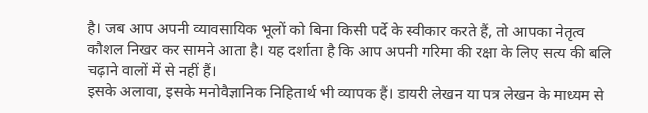है। जब आप अपनी व्यावसायिक भूलों को बिना किसी पर्दे के स्वीकार करते हैं, तो आपका नेतृत्व कौशल निखर कर सामने आता है। यह दर्शाता है कि आप अपनी गरिमा की रक्षा के लिए सत्य की बलि चढ़ाने वालों में से नहीं हैं।
इसके अलावा, इसके मनोवैज्ञानिक निहितार्थ भी व्यापक हैं। डायरी लेखन या पत्र लेखन के माध्यम से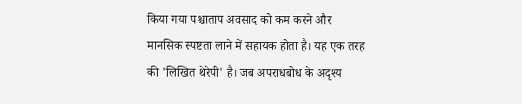किया गया पश्चाताप अवसाद को कम करने और मानसिक स्पष्टता लाने में सहायक होता है। यह एक तरह की 'लिखित थेरेपी' है। जब अपराधबोध के अदृश्य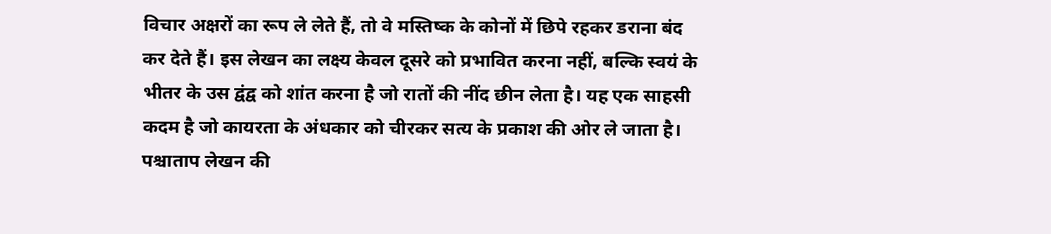विचार अक्षरों का रूप ले लेते हैं, तो वे मस्तिष्क के कोनों में छिपे रहकर डराना बंद कर देते हैं। इस लेखन का लक्ष्य केवल दूसरे को प्रभावित करना नहीं, बल्कि स्वयं के भीतर के उस द्वंद्व को शांत करना है जो रातों की नींद छीन लेता है। यह एक साहसी कदम है जो कायरता के अंधकार को चीरकर सत्य के प्रकाश की ओर ले जाता है।
पश्चाताप लेखन की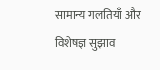सामान्य गलतियाँ और विशेषज्ञ सुझाव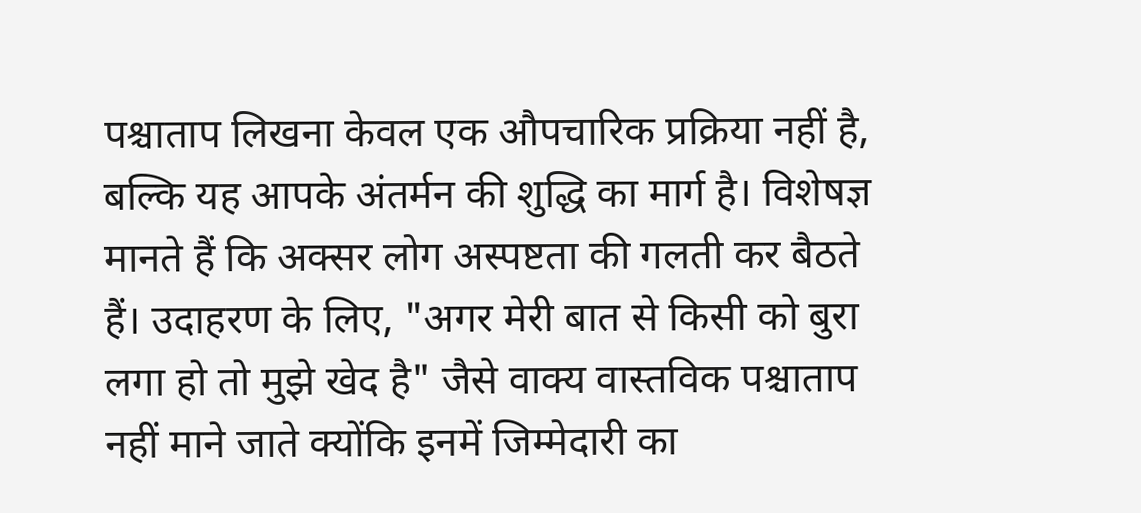पश्चाताप लिखना केवल एक औपचारिक प्रक्रिया नहीं है, बल्कि यह आपके अंतर्मन की शुद्धि का मार्ग है। विशेषज्ञ मानते हैं कि अक्सर लोग अस्पष्टता की गलती कर बैठते हैं। उदाहरण के लिए, "अगर मेरी बात से किसी को बुरा लगा हो तो मुझे खेद है" जैसे वाक्य वास्तविक पश्चाताप नहीं माने जाते क्योंकि इनमें जिम्मेदारी का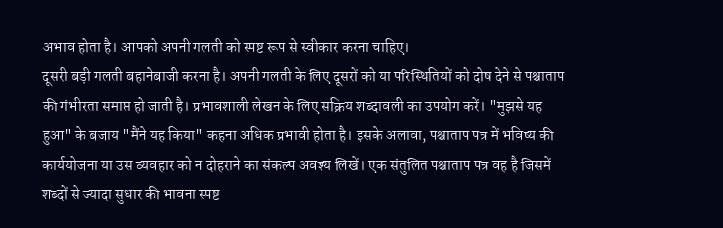अभाव होता है। आपको अपनी गलती को स्पष्ट रूप से स्वीकार करना चाहिए।
दूसरी बड़ी गलती बहानेबाजी करना है। अपनी गलती के लिए दूसरों को या परिस्थितियों को दोष देने से पश्चाताप की गंभीरता समाप्त हो जाती है। प्रभावशाली लेखन के लिए सक्रिय शब्दावली का उपयोग करें। "मुझसे यह हुआ" के बजाय "मैंने यह किया" कहना अधिक प्रभावी होता है। इसके अलावा, पश्चाताप पत्र में भविष्य की कार्ययोजना या उस व्यवहार को न दोहराने का संकल्प अवश्य लिखें। एक संतुलित पश्चाताप पत्र वह है जिसमें शब्दों से ज्यादा सुधार की भावना स्पष्ट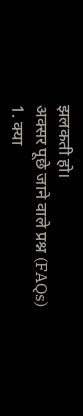झलकती हो।
अक्सर पूछे जाने वाले प्रश्न (FAQs)
1. क्या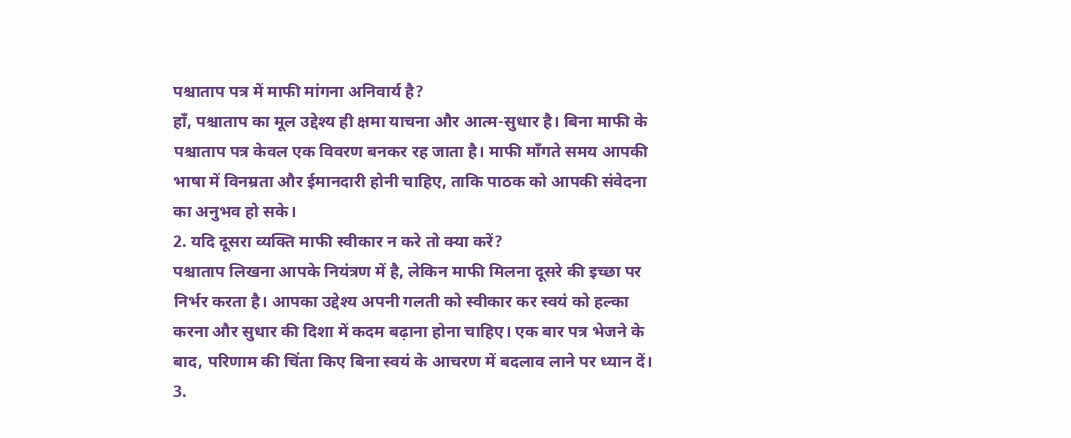पश्चाताप पत्र में माफी मांगना अनिवार्य है?
हाँ, पश्चाताप का मूल उद्देश्य ही क्षमा याचना और आत्म-सुधार है। बिना माफी के पश्चाताप पत्र केवल एक विवरण बनकर रह जाता है। माफी माँगते समय आपकी भाषा में विनम्रता और ईमानदारी होनी चाहिए, ताकि पाठक को आपकी संवेदना का अनुभव हो सके।
2. यदि दूसरा व्यक्ति माफी स्वीकार न करे तो क्या करें?
पश्चाताप लिखना आपके नियंत्रण में है, लेकिन माफी मिलना दूसरे की इच्छा पर निर्भर करता है। आपका उद्देश्य अपनी गलती को स्वीकार कर स्वयं को हल्का करना और सुधार की दिशा में कदम बढ़ाना होना चाहिए। एक बार पत्र भेजने के बाद, परिणाम की चिंता किए बिना स्वयं के आचरण में बदलाव लाने पर ध्यान दें।
3.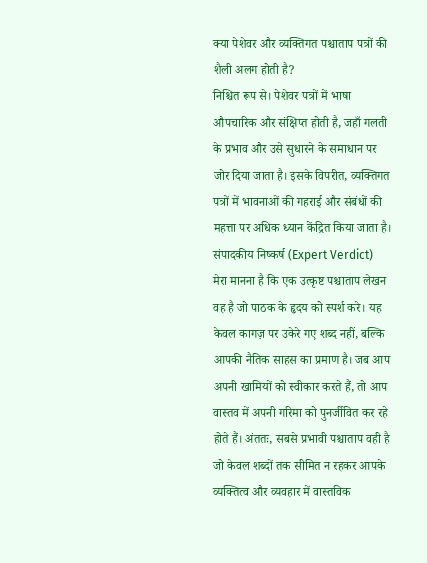क्या पेशेवर और व्यक्तिगत पश्चाताप पत्रों की शैली अलग होती है?
निश्चित रूप से। पेशेवर पत्रों में भाषा औपचारिक और संक्षिप्त होती है, जहाँ गलती के प्रभाव और उसे सुधारने के समाधान पर जोर दिया जाता है। इसके विपरीत, व्यक्तिगत पत्रों में भावनाओं की गहराई और संबंधों की महत्ता पर अधिक ध्यान केंद्रित किया जाता है।
संपादकीय निष्कर्ष (Expert Verdict)
मेरा मानना है कि एक उत्कृष्ट पश्चाताप लेखन वह है जो पाठक के हृदय को स्पर्श करे। यह केवल कागज़ पर उकेरे गए शब्द नहीं, बल्कि आपकी नैतिक साहस का प्रमाण है। जब आप अपनी खामियों को स्वीकार करते हैं, तो आप वास्तव में अपनी गरिमा को पुनर्जीवित कर रहे होते हैं। अंततः, सबसे प्रभावी पश्चाताप वही है जो केवल शब्दों तक सीमित न रहकर आपके व्यक्तित्व और व्यवहार में वास्तविक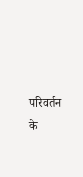परिवर्तन के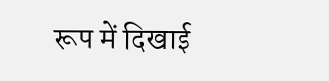रूप में दिखाई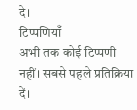दे।
टिप्पणियाँ
अभी तक कोई टिप्पणी नहीं। सबसे पहले प्रतिक्रिया दें।